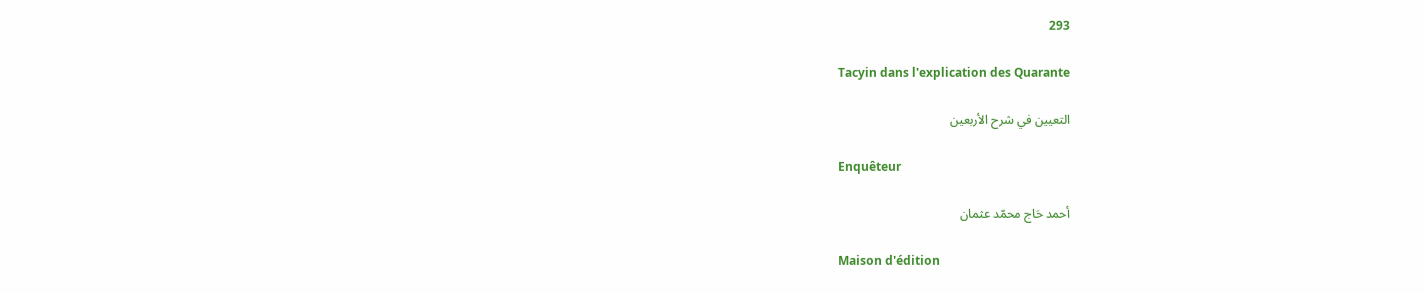293

Tacyin dans l'explication des Quarante

التعيين في شرح الأربعين

Enquêteur

أحمد حَاج محمّد عثمان

Maison d'édition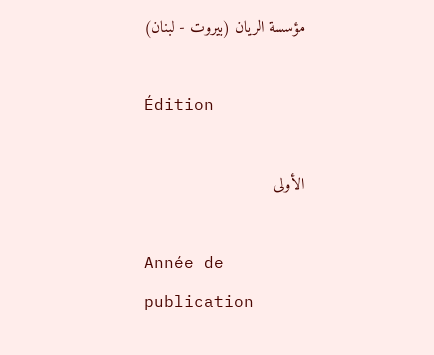مؤسسة الريان (بيروت - لبنان)

Édition

الأولى

Année de publication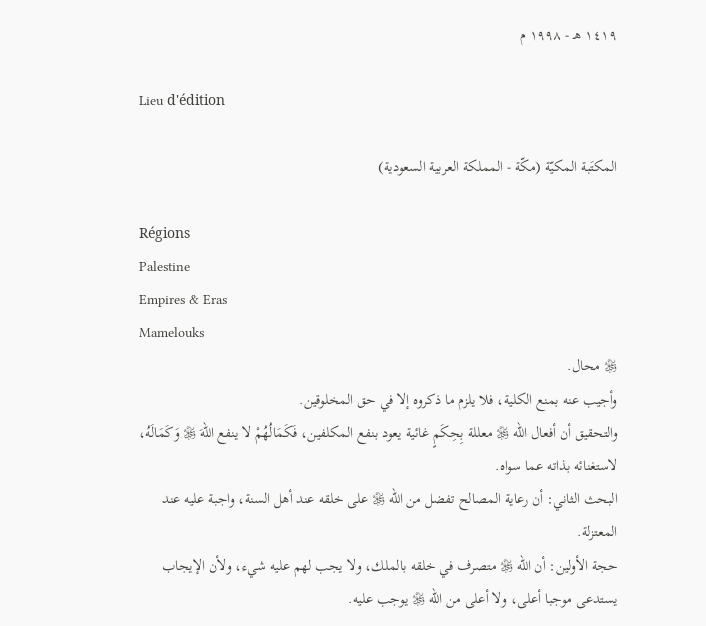١٤١٩ هـ - ١٩٩٨ م

Lieu d'édition

المكتَبة المكيّة (مكّة - المملكة العربية السعودية)

Régions
Palestine
Empires & Eras
Mamelouks
﷿ محال.
وأجيب عنه بمنع الكلية، فلا يلزم ما ذكروه إلا في حق المخلوقين.
والتحقيق أن أفعال الله ﷿ معللة بِحِكَمٍ غائية يعود بنفع المكلفين، فَكَمَالُهُمْ لا ينفع اللهَ ﷿ وَكَمَالَهُ، لاستغنائه بذاته عما سواه.
البحث الثاني: أن رعاية المصالح تفضل من الله ﷿ على خلقه عند أهل السنة، واجبة عليه عند المعتزلة.
حجة الأولين: أن الله ﷿ متصرف في خلقه بالملك، ولا يجب لهم عليه شيء، ولأن الإيجاب يستدعى موجبا أعلى، ولا أعلى من الله ﷿ يوجب عليه.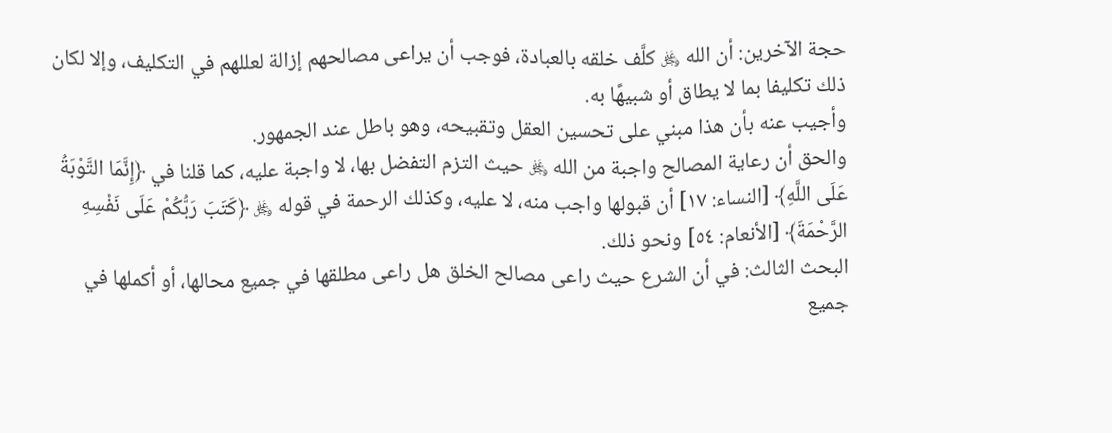حجة الآخرين: أن الله ﷿ كلَّف خلقه بالعبادة، فوجب أن يراعى مصالحهم إزالة لعللهم في التكليف، وإلا لكان ذلك تكليفا بما لا يطاق أو شبيهًا به.
وأجيب عنه بأن هذا مبني على تحسين العقل وتقبيحه، وهو باطل عند الجمهور.
والحق أن رعاية المصالح واجبة من الله ﷿ حيث التزم التفضل بها، لا واجبة عليه، كما قلنا في ﴿إِنَّمَا التَّوْبَةُ عَلَى اللَّهِ﴾ [النساء: ١٧] أن قبولها واجب منه، لا عليه، وكذلك الرحمة في قوله ﷿ ﴿كَتَبَ رَبُّكُمْ عَلَى نَفْسِهِ الرَّحْمَةَ﴾ [الأنعام: ٥٤] ونحو ذلك.
البحث الثالث: في أن الشرع حيث راعى مصالح الخلق هل راعى مطلقها في جميع محالها، أو أكملها في جميع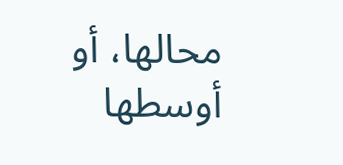محالها، أو أوسطها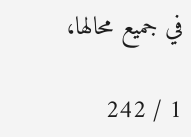في جميع محالها،

1 / 242